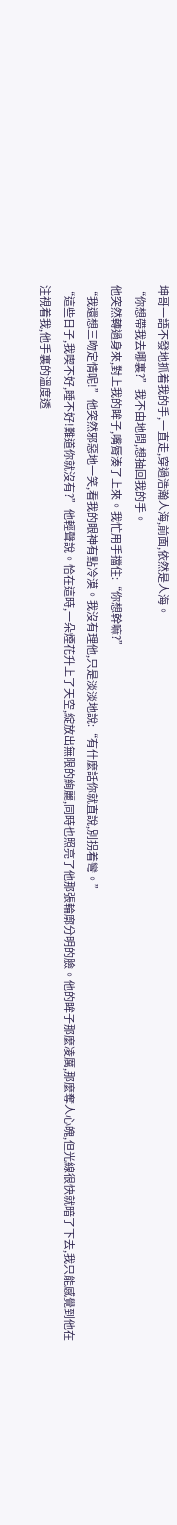坤哥一語不發地抓着我的手,一直走,穿過浩瀚人海,前面,依然是人海。
“你想帶我去哪裏?”我不由地問,想抽回我的手。
他突然轉過身來,對上我的眸子,嘴脣湊了上來。我忙用手擋住:“你想幹嘛?”
“我還想三吻定情呢!”他突然邪惡地一笑,看我的眼神有點冷漠。我沒有理他,只是淡淡地說:“有什麼話你就直說,別拐着彎。”
“這些日子,我喫不好,睡不好!難道你就沒有?”他輕聲說。恰在這時,一朵煙花升上了天空,綻放出無限的絢麗,同時也照亮了他那張輪廓分明的臉。他的眸子那麼凌厲,那麼奪人心魄,但光線很快就暗了下去,我只能感覺到他在注視着我,他手裏的溫度透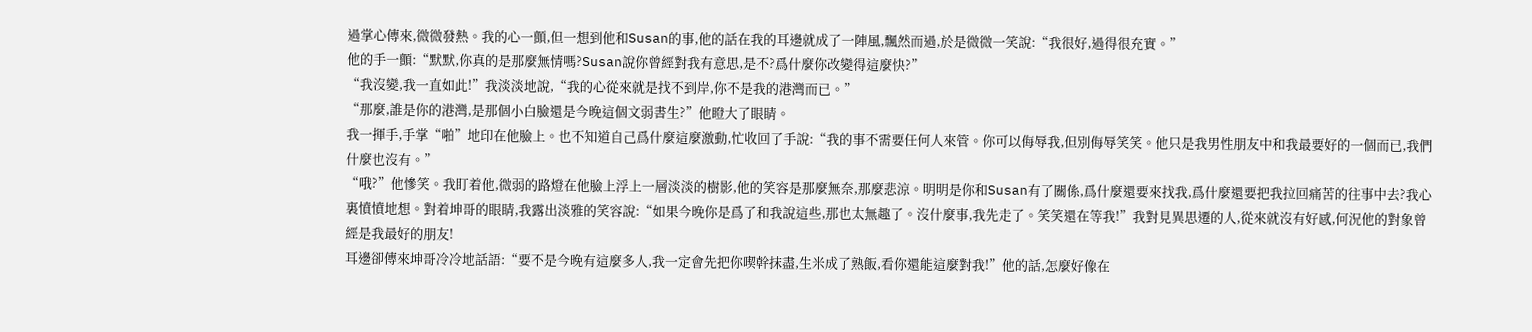過掌心傳來,微微發熱。我的心一顫,但一想到他和Susan的事,他的話在我的耳邊就成了一陣風,飄然而過,於是微微一笑說:“我很好,過得很充實。”
他的手一顫:“默默,你真的是那麼無情嗎?Susan說你曾經對我有意思,是不?爲什麼你改變得這麼快?”
“我沒變,我一直如此!”我淡淡地說,“我的心從來就是找不到岸,你不是我的港灣而已。”
“那麼,誰是你的港灣,是那個小白臉還是今晚這個文弱書生?”他瞪大了眼睛。
我一揮手,手掌“啪”地印在他臉上。也不知道自己爲什麼這麼激動,忙收回了手說:“我的事不需要任何人來管。你可以侮辱我,但別侮辱笑笑。他只是我男性朋友中和我最要好的一個而已,我們什麼也沒有。”
“哦?”他慘笑。我盯着他,微弱的路燈在他臉上浮上一層淡淡的樹影,他的笑容是那麼無奈,那麼悲涼。明明是你和Susan有了關係,爲什麼還要來找我,爲什麼還要把我拉回痛苦的往事中去?我心裏憤憤地想。對着坤哥的眼睛,我露出淡雅的笑容說:“如果今晚你是爲了和我說這些,那也太無趣了。沒什麼事,我先走了。笑笑還在等我!”我對見異思遷的人,從來就沒有好感,何況他的對象曾經是我最好的朋友!
耳邊卻傳來坤哥冷冷地話語:“要不是今晚有這麼多人,我一定會先把你喫幹抹盡,生米成了熟飯,看你還能這麼對我!”他的話,怎麼好像在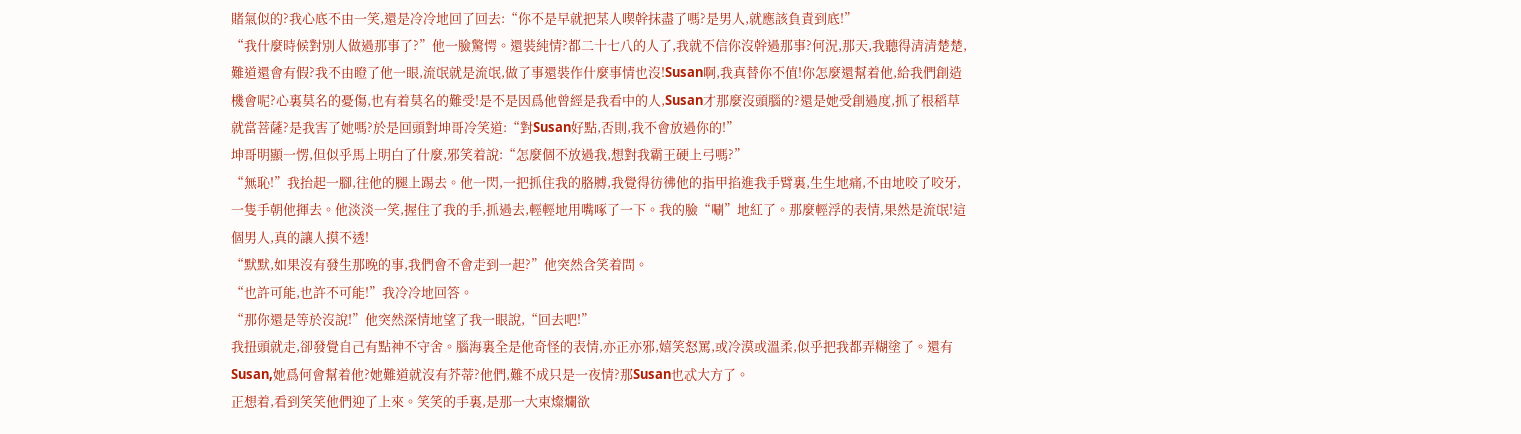賭氣似的?我心底不由一笑,還是冷冷地回了回去:“你不是早就把某人喫幹抹盡了嗎?是男人,就應該負責到底!”
“我什麼時候對別人做過那事了?”他一臉驚愕。還裝純情?都二十七八的人了,我就不信你沒幹過那事?何況,那天,我聽得清清楚楚,難道還會有假?我不由瞪了他一眼,流氓就是流氓,做了事還裝作什麼事情也沒!Susan啊,我真替你不值!你怎麼還幫着他,給我們創造機會呢?心裏莫名的憂傷,也有着莫名的難受!是不是因爲他曾經是我看中的人,Susan才那麼沒頭腦的?還是她受創過度,抓了根稻草就當菩薩?是我害了她嗎?於是回頭對坤哥冷笑道:“對Susan好點,否則,我不會放過你的!”
坤哥明顯一愣,但似乎馬上明白了什麼,邪笑着說:“怎麼個不放過我,想對我霸王硬上弓嗎?”
“無恥!”我抬起一腳,往他的腿上踢去。他一閃,一把抓住我的胳膊,我覺得彷彿他的指甲掐進我手臂裏,生生地痛,不由地咬了咬牙,一隻手朝他揮去。他淡淡一笑,握住了我的手,抓過去,輕輕地用嘴啄了一下。我的臉“唰”地紅了。那麼輕浮的表情,果然是流氓!這個男人,真的讓人摸不透!
“默默,如果沒有發生那晚的事,我們會不會走到一起?”他突然含笑着問。
“也許可能,也許不可能!”我冷冷地回答。
“那你還是等於沒說!”他突然深情地望了我一眼說,“回去吧!”
我扭頭就走,卻發覺自己有點神不守舍。腦海裏全是他奇怪的表情,亦正亦邪,嬉笑怒罵,或冷漠或溫柔,似乎把我都弄糊塗了。還有Susan,她爲何會幫着他?她難道就沒有芥蒂?他們,難不成只是一夜情?那Susan也忒大方了。
正想着,看到笑笑他們迎了上來。笑笑的手裏,是那一大束燦爛欲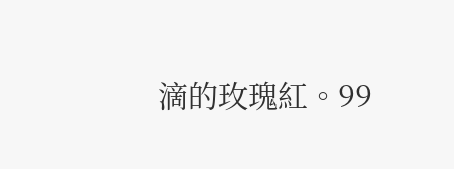滴的玫瑰紅。99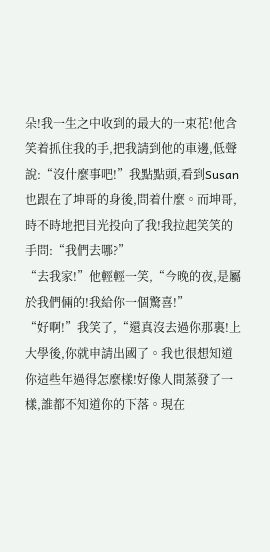朵!我一生之中收到的最大的一束花!他含笑着抓住我的手,把我請到他的車邊,低聲說:“沒什麼事吧!”我點點頭,看到Susan也跟在了坤哥的身後,問着什麼。而坤哥,時不時地把目光投向了我!我拉起笑笑的手問:“我們去哪?”
“去我家!”他輕輕一笑,“今晚的夜,是屬於我們倆的!我給你一個驚喜!”
“好啊!”我笑了,“還真沒去過你那裏!上大學後,你就申請出國了。我也很想知道你這些年過得怎麼樣!好像人間蒸發了一樣,誰都不知道你的下落。現在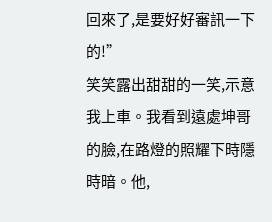回來了,是要好好審訊一下的!”
笑笑露出甜甜的一笑,示意我上車。我看到遠處坤哥的臉,在路燈的照耀下時隱時暗。他,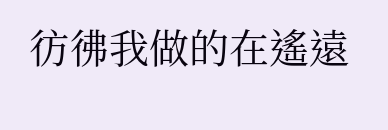彷彿我做的在遙遠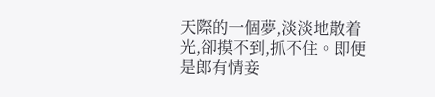天際的一個夢,淡淡地散着光,卻摸不到,抓不住。即便是郎有情妾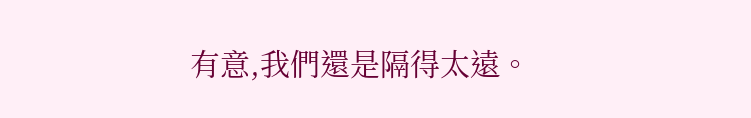有意,我們還是隔得太遠。